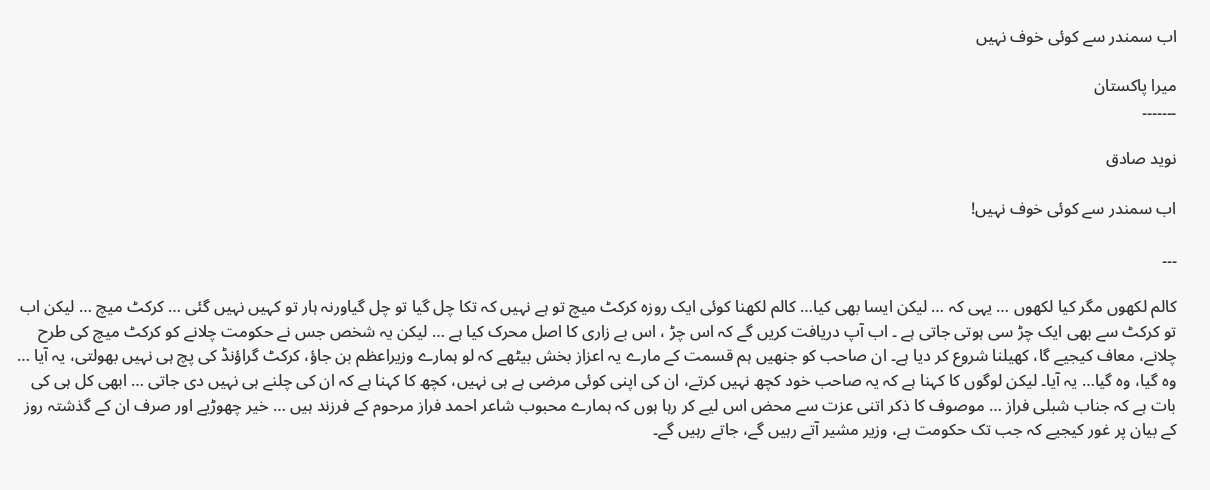اب سمندر سے کوئی خوف نہیں

میرا پاکستان
۔۔۔۔۔۔۔

نوید صادق

اب سمندر سے کوئی خوف نہیں!

۔۔۔

کالم لکھوں مگر کیا لکھوں … یہی کہ … لیکن ایسا بھی کیا… کالم لکھنا کوئی ایک روزہ کرکٹ میچ تو ہے نہیں کہ تکا چل گیا تو چل گیاورنہ ہار تو کہیں نہیں گئی … کرکٹ میچ … لیکن اب تو کرکٹ سے بھی ایک چڑ سی ہوتی جاتی ہے ۔ اب آپ دریافت کریں گے کہ اس چڑ ، اس بے زاری کا اصل محرک کیا ہے … لیکن یہ شخص جس نے حکومت چلانے کو کرکٹ میچ کی طرح چلانے، معاف کیجیے گا، کھیلنا شروع کر دیا ہے۔ ان صاحب کو جنھیں ہم قسمت کے مارے یہ اعزاز بخش بیٹھے کہ لو ہمارے وزیراعظم بن جاؤ، کرکٹ گراؤنڈ کی پچ ہی نہیں بھولتی، یہ آیا … وہ گیا، وہ گیا… یہ آیا۔ لیکن لوگوں کا کہنا ہے کہ یہ صاحب خود کچھ نہیں کرتے، ان کی اپنی کوئی مرضی ہے ہی نہیں، کچھ کا کہنا ہے کہ ان کی چلنے ہی نہیں دی جاتی … ابھی کل ہی کی بات ہے کہ جناب شبلی فراز … موصوف کا ذکر اتنی عزت سے محض اس لیے کر رہا ہوں کہ ہمارے محبوب شاعر احمد فراز مرحوم کے فرزند ہیں … خیر چھوڑیے اور صرف ان کے گذشتہ روز کے بیان پر غور کیجیے کہ جب تک حکومت ہے، وزیر مشیر آتے رہیں گے، جاتے رہیں گے۔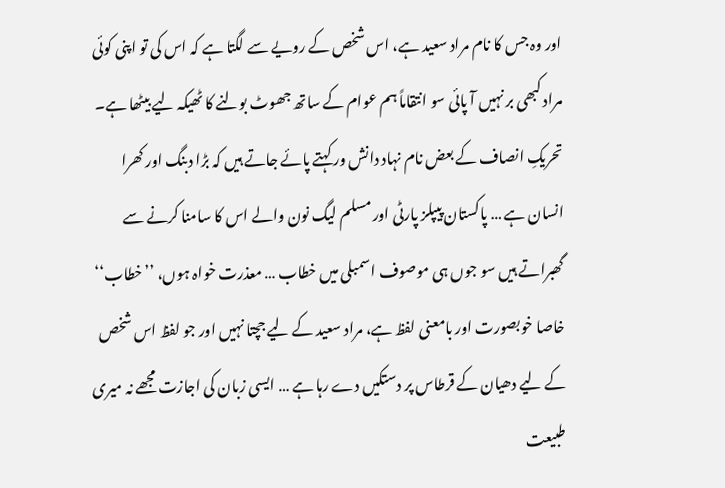اور وہ جس کا نام مراد سعید ہے، اس شخص کے رویے سے لگتا ہے کہ اس کی تو اپنی کوئی مراد کبھی بر نہیں آ پائی سو انتقاماً ہم عوام کے ساتھ جھوٹ بولنے کا ٹھیکہ لیے بیٹھا ہے۔ تحریکِ انصاف کے بعض نام نہاد دانش ور کہتے پائے جاتے ہیں کہ بڑا دبنگ اور کھرا انسان ہے … پاکستان پیپلز پارٹی اور مسلم لیگ نون والے اس کا سامنا کرنے سے گھبراتے ہیں سو جوں ہی موصوف اسمبلی میں خطاب … معذرت خواہ ہوں، ’’خطاب‘‘ خاصا خوبصورت اور بامعنی لفظ ہے، مراد سعید کے لیے جچتا نہیں اور جو لفظ اس شخص کے لیے دھیان کے قرطاس پر دستکیں دے رہا ہے … ایسی زبان کی اجازت مجھے نہ میری طبیعت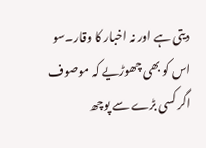دیتی ہے اور نہ اخبار کا وقار۔سو اس کو بھی چھوڑیے کہ موصوف اگر کسی بڑے سے پوچھ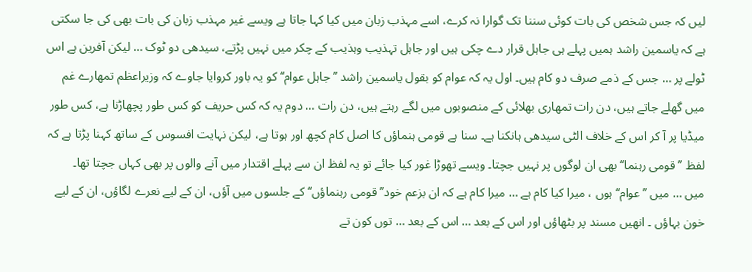لیں کہ جس شخص کی بات کوئی سننا تک گوارا نہ کرے، اسے مہذب زبان میں کیا کہا جاتا ہے ویسے غیر مہذب زبان کی بات بھی کی جا سکتی ہے کہ یاسمین راشد ہمیں پہلے ہی جاہل قرار دے چکی ہیں اور جاہل تہذیب وہذیب کے چکر میں نہیں پڑتے، سیدھی دو ٹوک … لیکن آفرین ہے اس ٹولے پر … جس کے ذمے صرف دو کام ہیں۔ اول یہ کہ عوام کو بقول یاسمین راشد ’’جاہل عوام‘‘ کو یہ باور کروایا جاوے کہ وزیراعظم تمھارے غم میں گھلے جاتے ہیں، دن رات تمھاری بھلائی کے منصوبوں میں لگے رہتے ہیں، دن رات … دوم یہ کہ کس حریف کو کس طور پچھاڑنا ہے، کس طور میڈیا پر آ کر اس کے خلاف الٹی سیدھی ہانکنا ہے۔ سنا ہے قومی ہنماؤں کا اصل کام کچھ اور ہوتا ہے، لیکن نہایت افسوس کے ساتھ کہنا پڑتا ہے کہ لفظ ’’قومی رہنما‘‘ بھی ان لوگوں پر نہیں جچتا۔ ویسے تھوڑا غور کیا جائے تو یہ لفظ ان سے پہلے اقتدار میں آنے والوں پر بھی کہاں جچتا تھا۔
میں … میں ’’عوام‘‘ ہوں ، میرا کیا کام ہے … میرا کام ہے کہ ان بزعم خود’’ قومی رہنماؤں‘‘ کے جلسوں میں آؤں، ان کے لیے نعرے لگاؤں، ان کے لیے خون بہاؤں ۔ انھیں مسند پر بٹھاؤں اور اس کے بعد … اس کے بعد … توں کون تے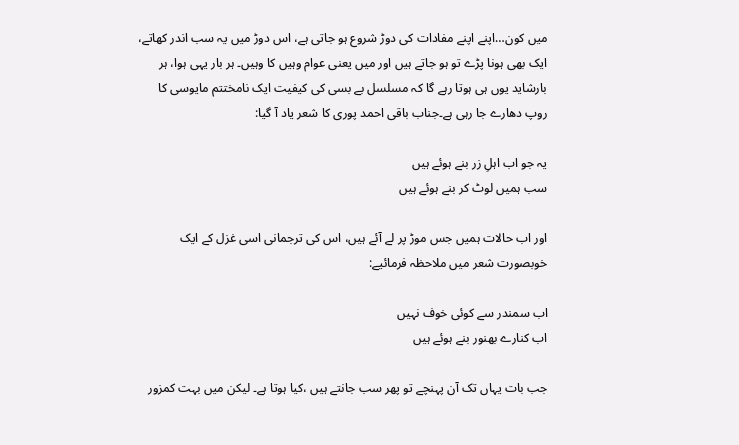میں کون…اپنے اپنے مفادات کی دوڑ شروع ہو جاتی ہے، اس دوڑ میں یہ سب اندر کھاتے، ایک بھی ہونا پڑے تو ہو جاتے ہیں اور میں یعنی عوام وہیں کا وہیں۔ ہر بار یہی ہوا، ہر بارشاید یوں ہی ہوتا رہے گا کہ مسلسل بے بسی کی کیفیت ایک نامختتم مایوسی کا روپ دھارے جا رہی ہے۔جناب باقی احمد پوری کا شعر یاد آ گیا:

یہ جو اب اہلِ زر بنے ہوئے ہیں
سب ہمیں لوٹ کر بنے ہوئے ہیں

اور اب حالات ہمیں جس موڑ پر لے آئے ہیں، اس کی ترجمانی اسی غزل کے ایک خوبصورت شعر میں ملاحظہ فرمائیے:

اب سمندر سے کوئی خوف نہیں
اب کنارے بھنور بنے ہوئے ہیں

جب بات یہاں تک آن پہنچے تو پھر سب جانتے ہیں ،کیا ہوتا ہے۔ لیکن میں بہت کمزور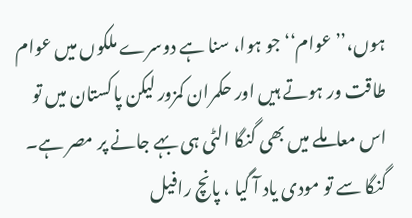ہوں،’’ عوام‘‘ جو ہوا، سنا ہے دوسرے ملکوں میں عوام طاقت ور ہوتے ہیں اور حکمران کمزور لیکن پاکستان میں تو اس معاملے میں بھی گنگا الٹی ہی بہے جانے پر مصر ہے۔ گنگا سے تو مودی یاد آ گیا ، پانچ رافیل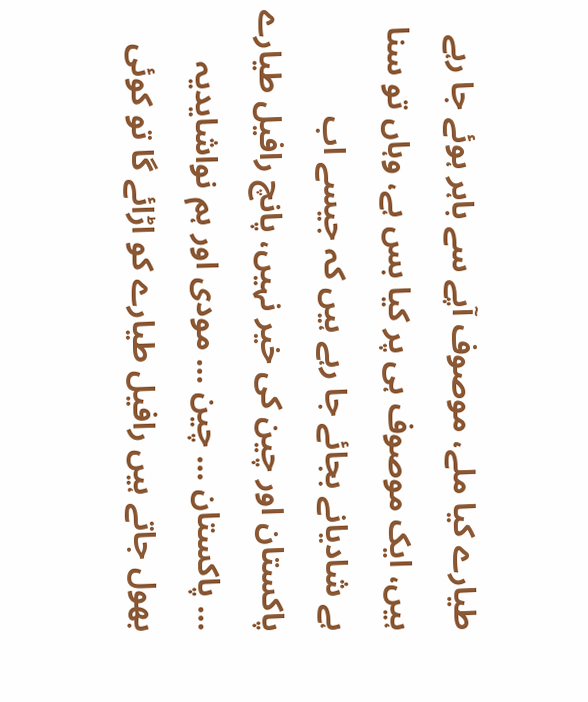طیارے کیا ملے، موصوف آپے سے باہر ہوئے جا رہے ہیں، ایک موصوف ہی پر کیا بس ہے، وہاں تو سنا ہے شادیانے بجائے جا رہے ہیں کہ جیسے اب پاکستان اور چین کی خیر نہیں، پانچ رافیل طیارے … پاکستان … چین … مودی اور ہم نواشایدیہ بھول جاتے ہیں رافیل طیارے کو اڑائے گا تو کوئی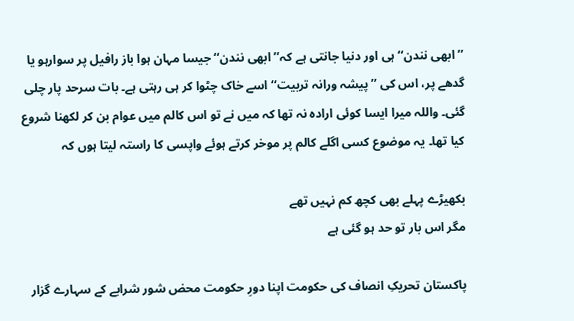’’ابھی نندن‘‘ ہی اور دنیا جانتی ہے کہ’’ ابھی نندن‘‘ جیسا مہان ہوا باز رافیل پر سوارہو یا گدھے پر، اس کی ’’پیشہ ورانہ تربیت‘‘ اسے خاک چٹوا کر ہی رہتی ہے۔ بات سرحد پار چلی گئی۔ واللہ میرا ایسا کوئی ارادہ نہ تھا کہ میں نے تو اس کالم میں عوام بن کر لکھنا شروع کیا تھا۔ یہ موضوع کسی اگلے کالم پر موخر کرتے ہوئے واپسی کا راستہ لیتا ہوں کہ

بکھیڑے پہلے بھی کچھ کم نہیں تھے
مگر اس بار تو حد ہو گئی ہے

پاکستان تحریکِ انصاف کی حکومت اپنا دورِ حکومت محض شور شرابے کے سہارے گزار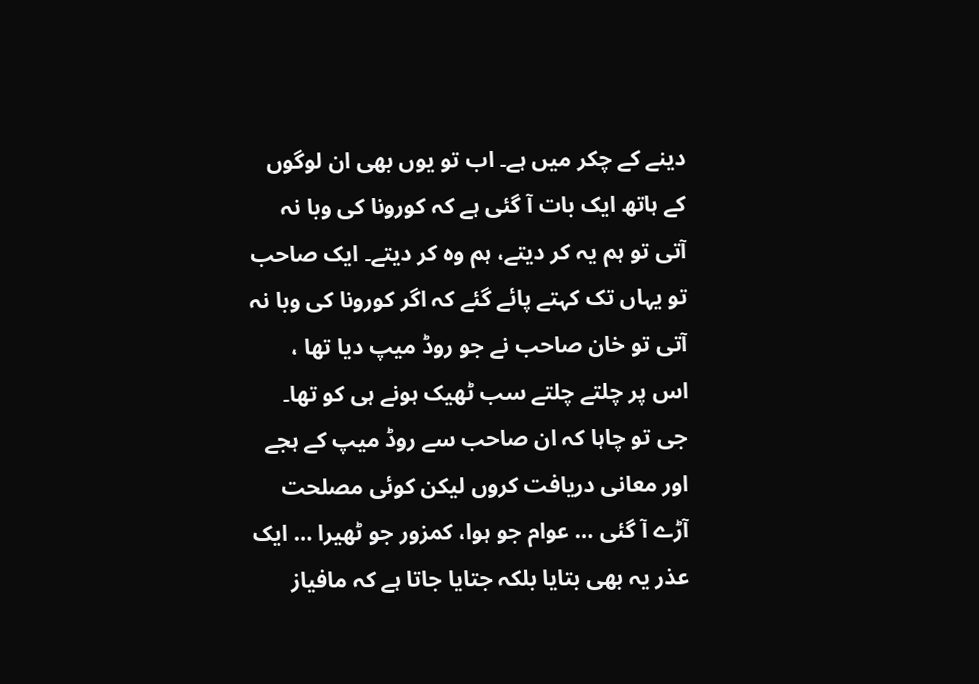دینے کے چکر میں ہے۔ اب تو یوں بھی ان لوگوں کے ہاتھ ایک بات آ گئی ہے کہ کورونا کی وبا نہ آتی تو ہم یہ کر دیتے، ہم وہ کر دیتے۔ ایک صاحب تو یہاں تک کہتے پائے گئے کہ اگر کورونا کی وبا نہ آتی تو خان صاحب نے جو روڈ میپ دیا تھا ، اس پر چلتے چلتے سب ٹھیک ہونے ہی کو تھا۔ جی تو چاہا کہ ان صاحب سے روڈ میپ کے ہجے اور معانی دریافت کروں لیکن کوئی مصلحت آڑے آ گئی … عوام جو ہوا، کمزور جو ٹھیرا … ایک عذر یہ بھی بتایا بلکہ جتایا جاتا ہے کہ مافیاز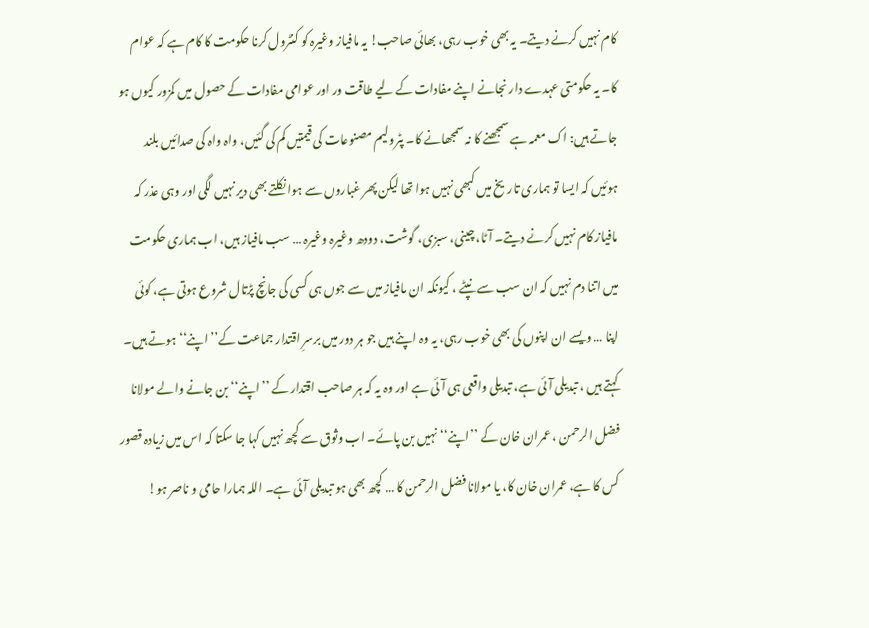کام نہیں کرنے دیتے۔ یہ بھی خوب رہی، بھائی صاحب! یہ مافیاز وغیرہ کو کنٹرول کرنا حکومت کا کام ہے کہ عوام کا۔ یہ حکومتی عہدے دار نجانے اپنے مفادات کے لیے طاقت ور اور عوامی مفادات کے حصول میں کمزور کیوں ہو جاتے ہیں: اک معمہ ہے سمجھنے کا نہ سمجھانے کا۔ پٹرولیم مصنوعات کی قیمتیں کم کی گئیں، واہ واہ کی صدائیں بلند ہوئیں کہ ایسا تو ہماری تاریخ میں کبھی نہیں ہوا تھا لیکن پھر غباروں سے ہوا نکلتے بھی دیر نہیں لگی اور وہی عذر کہ مافیاز کام نہیں کرنے دیتے۔ آٹا، چینی، سبزی، گوشت، دودھ وغیرہ وغیرہ … سب مافیاز ہیں، اب ہماری حکومت میں اتنا دم نہیں کہ ان سب سے نپٹے ، کیونکہ ان مافیاز میں سے جوں ہی کسی کی جانچ پڑتال شروع ہوتی ہے، کوئی اپنا … ویسے ان اپنوں کی بھی خوب رہی، یہ وہ اپنے ہیں جو ہر دور میں برسرِ اقتدار جماعت کے’’ اپنے‘‘ ہوتے ہیں۔ کہتے ہیں ، تبدیلی آئی ہے، تبدیلی واقعی ہی آئی ہے اور وہ یہ کہ ہر صاحب اقتدار کے ’’اپنے‘‘ بن جانے والے مولانا فضل الرحمن ، عمران خان کے ’’اپنے‘‘ نہیں بن پائے۔ اب وثوق سے کچھ نہیں کہا جا سکتا کہ اس میں زیادہ قصور کس کا ہے، عمران خان کا، یا مولانا فضل الرحمن کا … کچھ بھی ہو تبدیلی آئی ہے۔ اللہ ہمارا حامی و ناصر ہو!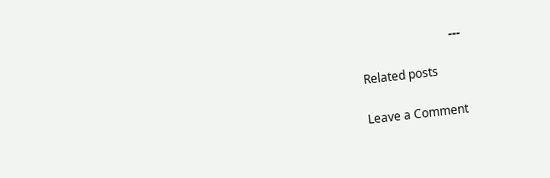۔۔۔

Related posts

Leave a Comment